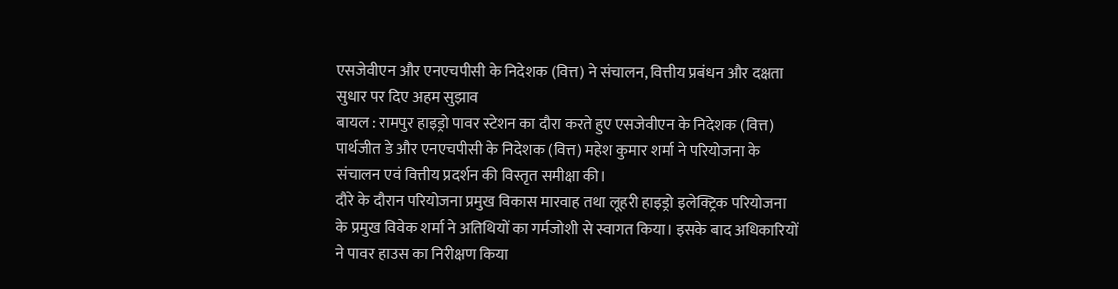एसजेवीएन और एनएचपीसी के निदेशक (वित्त) ने संचालन, वित्तीय प्रबंधन और दक्षता सुधार पर दिए अहम सुझाव
बायल : रामपुर हाइड्रो पावर स्टेशन का दौरा करते हुए एसजेवीएन के निदेशक (वित्त) पार्थजीत डे और एनएचपीसी के निदेशक (वित्त) महेश कुमार शर्मा ने परियोजना के संचालन एवं वित्तीय प्रदर्शन की विस्तृत समीक्षा की।
दौरे के दौरान परियोजना प्रमुख विकास मारवाह तथा लूहरी हाइड्रो इलेक्ट्रिक परियोजना के प्रमुख विवेक शर्मा ने अतिथियों का गर्मजोशी से स्वागत किया। इसके बाद अधिकारियों ने पावर हाउस का निरीक्षण किया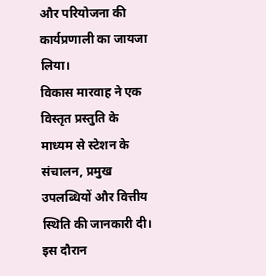और परियोजना की कार्यप्रणाली का जायजा लिया।
विकास मारवाह ने एक विस्तृत प्रस्तुति के माध्यम से स्टेशन के संचालन, प्रमुख उपलब्धियों और वित्तीय स्थिति की जानकारी दी। इस दौरान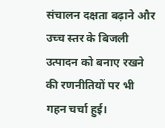संचालन दक्षता बढ़ाने और उच्च स्तर के बिजली उत्पादन को बनाए रखने की रणनीतियों पर भी गहन चर्चा हुई।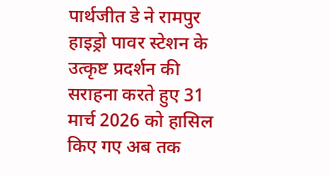पार्थजीत डे ने रामपुर हाइड्रो पावर स्टेशन के उत्कृष्ट प्रदर्शन की सराहना करते हुए 31 मार्च 2026 को हासिल किए गए अब तक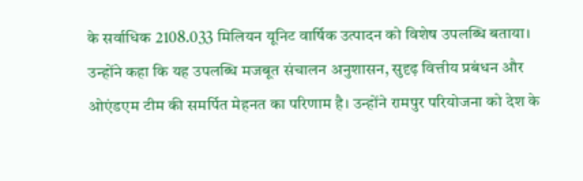के सर्वाधिक 2108.033 मिलियन यूनिट वार्षिक उत्पादन को विशेष उपलब्धि बताया। उन्होंने कहा कि यह उपलब्धि मजबूत संचालन अनुशासन, सुदृढ़ वित्तीय प्रबंधन और ओएंडएम टीम की समर्पित मेहनत का परिणाम है। उन्होंने रामपुर परियोजना को देश के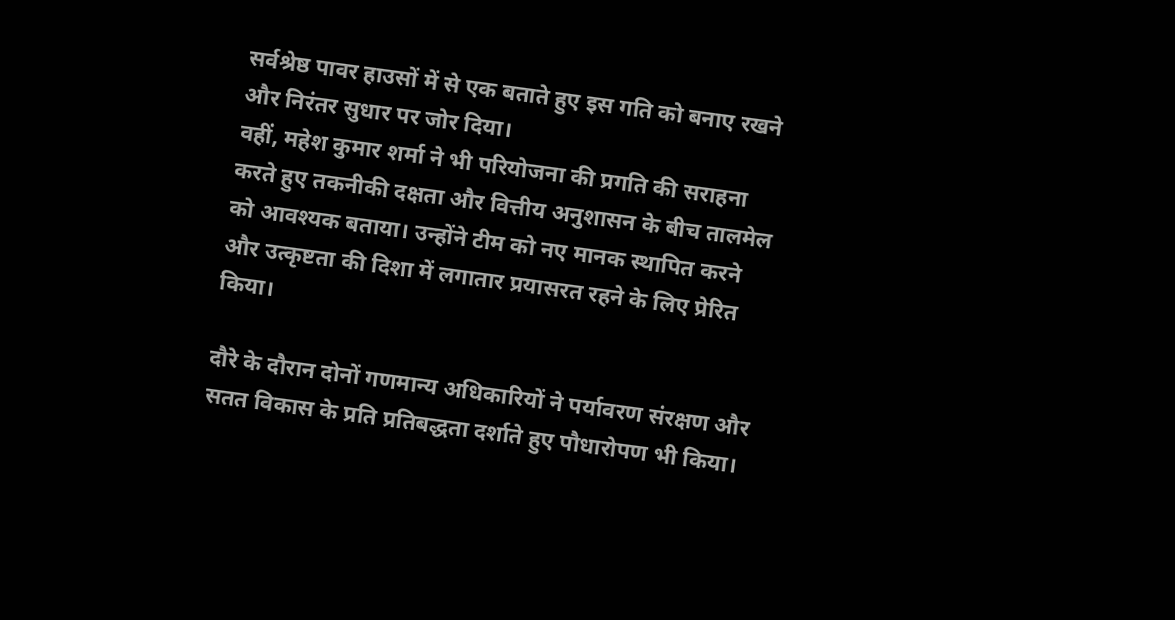सर्वश्रेष्ठ पावर हाउसों में से एक बताते हुए इस गति को बनाए रखने और निरंतर सुधार पर जोर दिया।
वहीं, महेश कुमार शर्मा ने भी परियोजना की प्रगति की सराहना करते हुए तकनीकी दक्षता और वित्तीय अनुशासन के बीच तालमेल को आवश्यक बताया। उन्होंने टीम को नए मानक स्थापित करने और उत्कृष्टता की दिशा में लगातार प्रयासरत रहने के लिए प्रेरित किया।

दौरे के दौरान दोनों गणमान्य अधिकारियों ने पर्यावरण संरक्षण और सतत विकास के प्रति प्रतिबद्धता दर्शाते हुए पौधारोपण भी किया।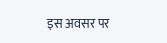इस अवसर पर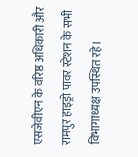एसजेवीएन के वरिष्ठ अधिकारी और रामपुर हाइड्रो पावर स्टेशन के सभी विभागाध्यक्ष उपस्थित रहे।